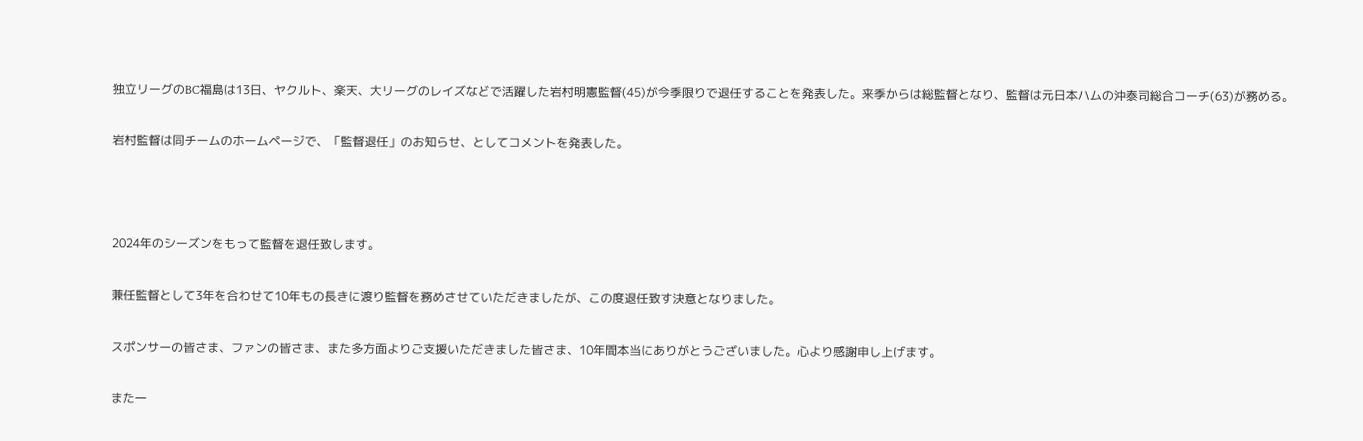独立リーグのBC福島は13日、ヤクルト、楽天、大リーグのレイズなどで活躍した岩村明憲監督(45)が今季限りで退任することを発表した。来季からは総監督となり、監督は元日本ハムの沖泰司総合コーチ(63)が務める。

岩村監督は同チームのホームページで、「監督退任」のお知らせ、としてコメントを発表した。



2024年のシーズンをもって監督を退任致します。

兼任監督として3年を合わせて10年もの長きに渡り監督を務めさせていただきましたが、この度退任致す決意となりました。

スポンサーの皆さま、ファンの皆さま、また多方面よりご支援いただきました皆さま、10年間本当にありがとうございました。心より感謝申し上げます。

また一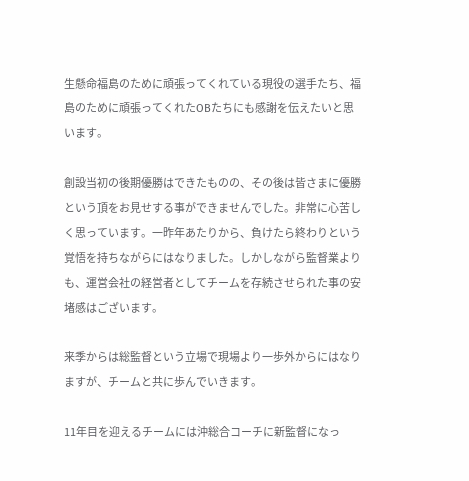生懸命福島のために頑張ってくれている現役の選手たち、福島のために頑張ってくれたOBたちにも感謝を伝えたいと思います。

創設当初の後期優勝はできたものの、その後は皆さまに優勝という頂をお見せする事ができませんでした。非常に心苦しく思っています。一昨年あたりから、負けたら終わりという覚悟を持ちながらにはなりました。しかしながら監督業よりも、運営会社の経営者としてチームを存続させられた事の安堵感はございます。

来季からは総監督という立場で現場より一歩外からにはなりますが、チームと共に歩んでいきます。

11年目を迎えるチームには沖総合コーチに新監督になっ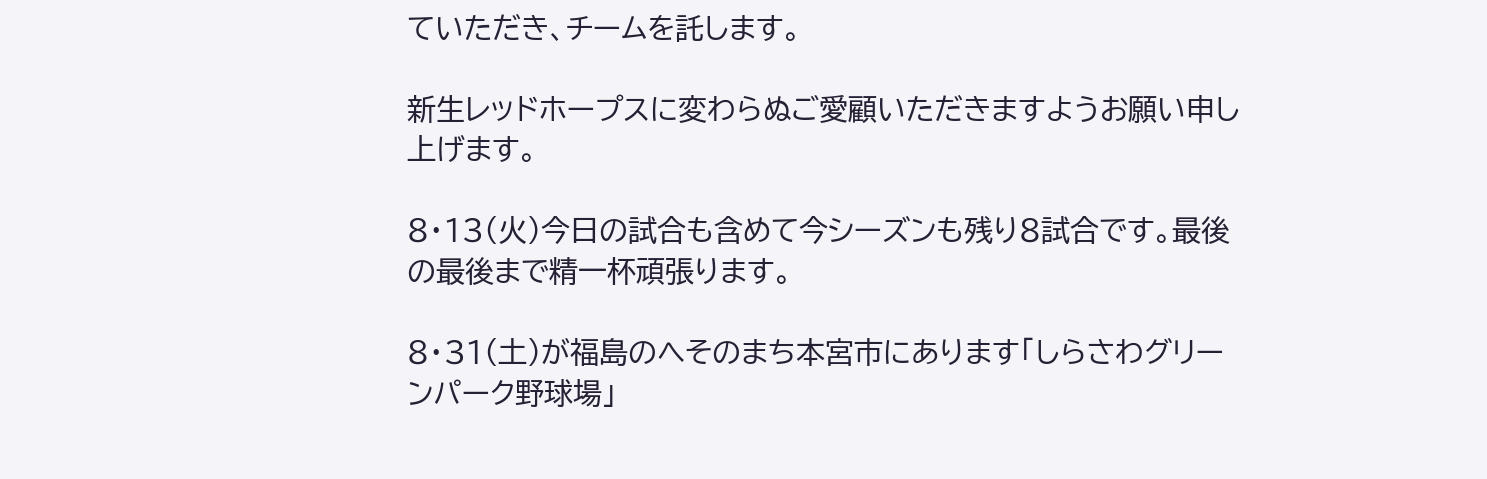ていただき、チームを託します。

新生レッドホープスに変わらぬご愛顧いただきますようお願い申し上げます。

8・13(火)今日の試合も含めて今シーズンも残り8試合です。最後の最後まで精一杯頑張ります。

8・31(土)が福島のへそのまち本宮市にあります「しらさわグリーンパーク野球場」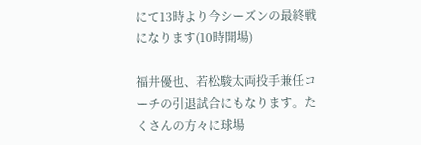にて13時より今シーズンの最終戦になります(10時開場)

福井優也、若松駿太両投手兼任コーチの引退試合にもなります。たくさんの方々に球場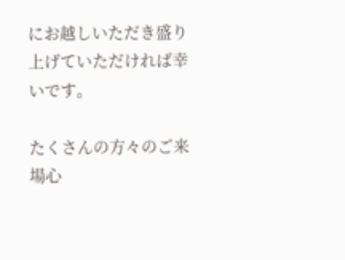にお越しいただき盛り上げていただければ幸いです。

たくさんの方々のご来場心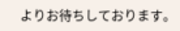よりお待ちしております。